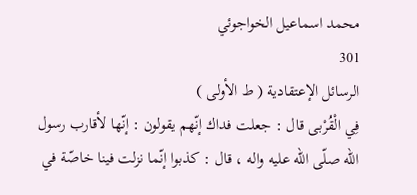محمد اسماعيل الخواجوئي
301
الرسائل الإعتقادية ( ط الأولى )
فِي الْقُرْبى قال : جعلت فداك إنّهم يقولون : إنّها لأقارب رسول اللّه صلّى اللّه عليه واله ، قال : كذبوا إنّما نزلت فينا خاصّة في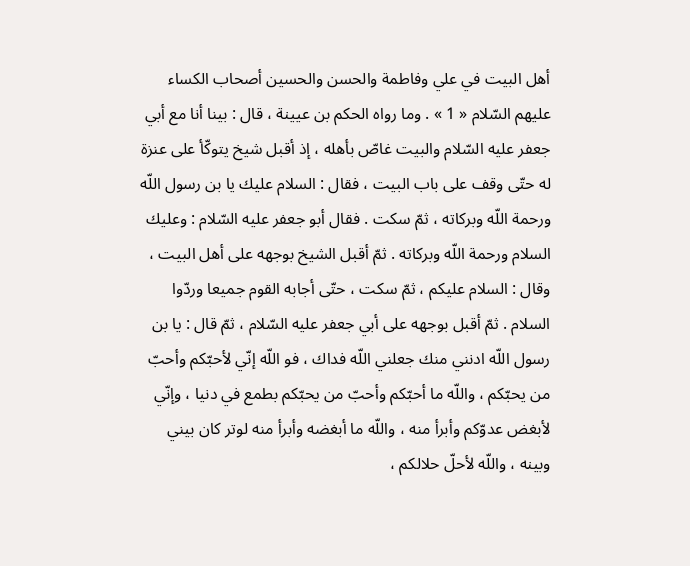أهل البيت في علي وفاطمة والحسن والحسين أصحاب الكساء عليهم السّلام « 1 » . وما رواه الحكم بن عيينة ، قال : بينا أنا مع أبي جعفر عليه السّلام والبيت غاصّ بأهله ، إذ أقبل شيخ يتوكّأ على عنزة له حتّى وقف على باب البيت ، فقال : السلام عليك يا بن رسول اللّه ورحمة اللّه وبركاته ، ثمّ سكت . فقال أبو جعفر عليه السّلام : وعليك السلام ورحمة اللّه وبركاته . ثمّ أقبل الشيخ بوجهه على أهل البيت ، وقال : السلام عليكم ، ثمّ سكت ، حتّى أجابه القوم جميعا وردّوا السلام . ثمّ أقبل بوجهه على أبي جعفر عليه السّلام ، ثمّ قال : يا بن رسول اللّه ادنني منك جعلني اللّه فداك ، فو اللّه إنّي لأحبّكم وأحبّ من يحبّكم ، واللّه ما أحبّكم وأحبّ من يحبّكم بطمع في دنيا ، وإنّي لأبغض عدوّكم وأبرأ منه ، واللّه ما أبغضه وأبرأ منه لوتر كان بيني وبينه ، واللّه لأحلّ حلالكم ،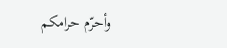وأحرّم حرامكم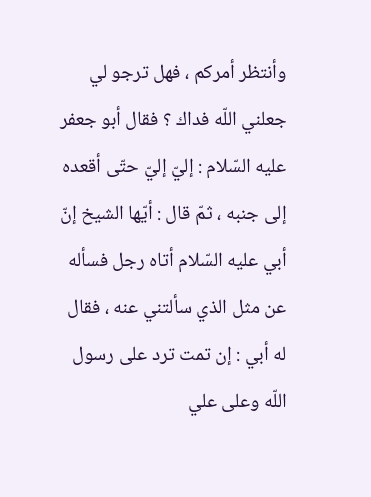وأنتظر أمركم ، فهل ترجو لي جعلني اللّه فداك ؟ فقال أبو جعفر عليه السّلام : إليّ إليّ حتّى أقعده إلى جنبه ، ثمّ قال : أيّها الشيخ إنّ أبي عليه السّلام أتاه رجل فسأله عن مثل الذي سألتني عنه ، فقال له أبي : إن تمت ترد على رسول اللّه وعلى علي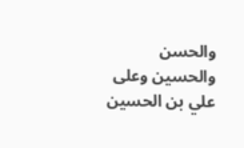والحسن والحسين وعلى علي بن الحسين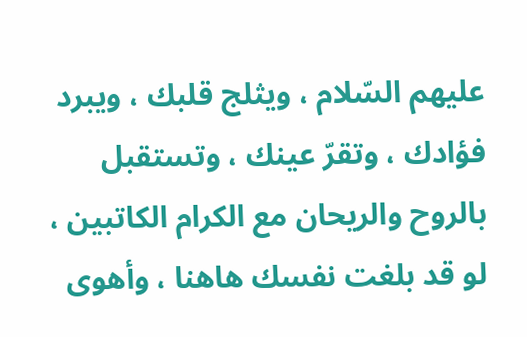عليهم السّلام ، ويثلج قلبك ، ويبرد فؤادك ، وتقرّ عينك ، وتستقبل بالروح والريحان مع الكرام الكاتبين ، لو قد بلغت نفسك هاهنا ، وأهوى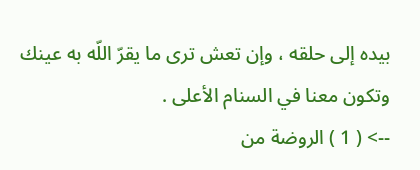بيده إلى حلقه ، وإن تعش ترى ما يقرّ اللّه به عينك وتكون معنا في السنام الأعلى .
--> ( 1 ) الروضة من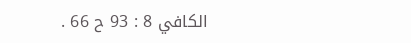الكافي 8 : 93 ح 66 .